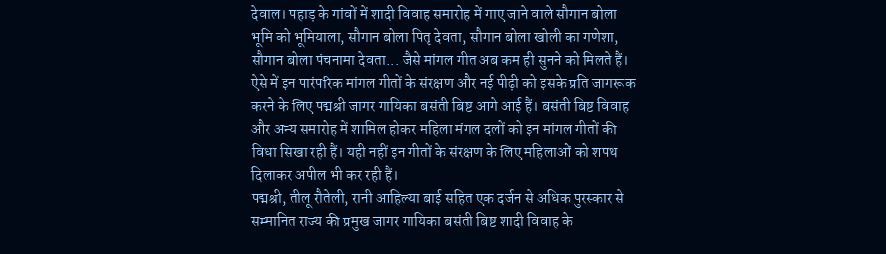देवाल। पहाड़ के गांवों में शादी विवाह समारोह में गाए जाने वाले सौगान बोला भूमि को भूमियाला, सौगान बोला पितृ देवता, सौगान बोला खोली का गणेशा, सौगान बोला पंचनामा देवता... जैसे मांगल गीत अब कम ही सुनने को मिलते हैं। ऐसे में इन पारंपरिक मांगल गीतों के संरक्षण और नई पीढ़ी को इसके प्रति जागरूक करने के लिए पद्मश्री जागर गायिका बसंती बिष्ट आगे आई हैं। बसंती बिष्ट विवाह और अन्य समारोह में शामिल होकर महिला मंगल दलों को इन मांगल गीतों की विधा सिखा रही हैं। यही नहीं इन गीतों के संरक्षण के लिए महिलाओं को शपथ दिलाकर अपील भी कर रही हैं।
पद्मश्री, तीलू रौतेली, रानी आहिल्या बाई सहित एक दर्जन से अधिक पुरस्कार से सम्मानित राज्य की प्रमुख जागर गायिका बसंती बिष्ट शादी विवाह के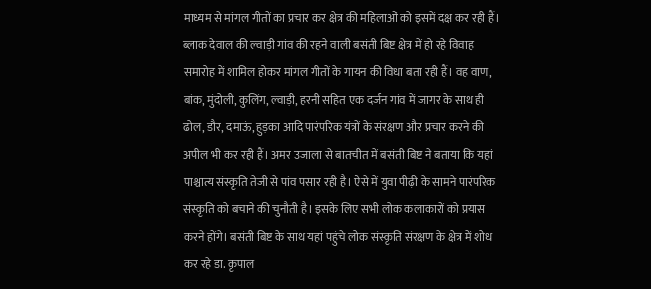माध्यम से मांगल गीतों का प्रचार कर क्षेत्र की महिलाओं को इसमें दक्ष कर रही हैं। ब्लाक देवाल की ल्वाड़ी गांव की रहने वाली बसंती बिष्ट क्षेत्र में हो रहे विवाह समारोह में शामिल होकर मांगल गीतों के गायन की विधा बता रही हैं। वह वाण, बांक, मुंदोली, कुलिंग, ल्वाड़ी, हरनी सहित एक दर्जन गांव में जागर के साथ ही ढोल, डौर, दमाऊं, हुड़का आदि पारंपरिक यंत्रों के संरक्षण और प्रचार करने की अपील भी कर रही हैं। अमर उजाला से बातचीत में बसंती बिष्ट ने बताया कि यहां पाश्चात्य संस्कृति तेजी से पांव पसार रही है। ऐसे में युवा पीढ़ी के सामने पारंपरिक संस्कृति को बचाने की चुनौती है। इसके लिए सभी लोक कलाकारों को प्रयास करने होंगे। बसंती बिष्ट के साथ यहां पहुंचे लोक संस्कृति संरक्षण के क्षेत्र में शोध कर रहे डा. कृपाल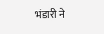भंडारी ने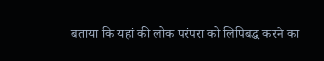बताया कि यहां की लोक परंपरा को लिपिबद्ध करने का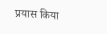प्रयास किया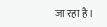जा रहा है।